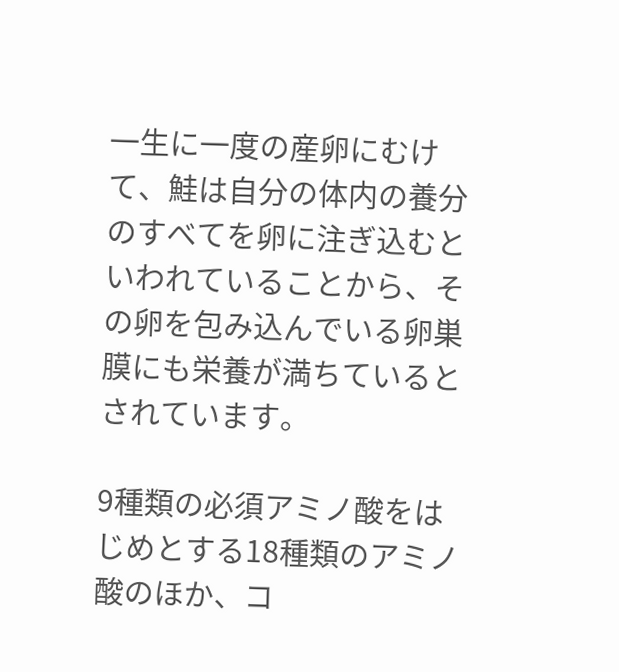一生に一度の産卵にむけて、鮭は自分の体内の養分のすべてを卵に注ぎ込むといわれていることから、その卵を包み込んでいる卵巣膜にも栄養が満ちているとされています。

9種類の必須アミノ酸をはじめとする18種類のアミノ酸のほか、コ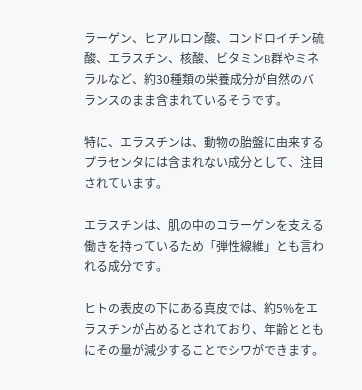ラーゲン、ヒアルロン酸、コンドロイチン硫酸、エラスチン、核酸、ビタミンB群やミネラルなど、約30種類の栄養成分が自然のバランスのまま含まれているそうです。

特に、エラスチンは、動物の胎盤に由来するプラセンタには含まれない成分として、注目されています。

エラスチンは、肌の中のコラーゲンを支える働きを持っているため「弾性線維」とも言われる成分です。

ヒトの表皮の下にある真皮では、約5%をエラスチンが占めるとされており、年齢とともにその量が減少することでシワができます。